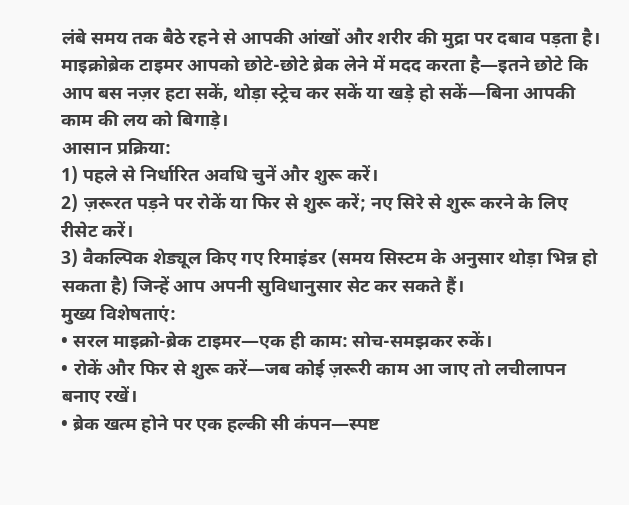लंबे समय तक बैठे रहने से आपकी आंखों और शरीर की मुद्रा पर दबाव पड़ता है। माइक्रोब्रेक टाइमर आपको छोटे-छोटे ब्रेक लेने में मदद करता है—इतने छोटे कि आप बस नज़र हटा सकें, थोड़ा स्ट्रेच कर सकें या खड़े हो सकें—बिना आपकी काम की लय को बिगाड़े।
आसान प्रक्रिया:
1) पहले से निर्धारित अवधि चुनें और शुरू करें।
2) ज़रूरत पड़ने पर रोकें या फिर से शुरू करें; नए सिरे से शुरू करने के लिए रीसेट करें।
3) वैकल्पिक शेड्यूल किए गए रिमाइंडर (समय सिस्टम के अनुसार थोड़ा भिन्न हो सकता है) जिन्हें आप अपनी सुविधानुसार सेट कर सकते हैं।
मुख्य विशेषताएं:
• सरल माइक्रो-ब्रेक टाइमर—एक ही काम: सोच-समझकर रुकें।
• रोकें और फिर से शुरू करें—जब कोई ज़रूरी काम आ जाए तो लचीलापन बनाए रखें।
• ब्रेक खत्म होने पर एक हल्की सी कंपन—स्पष्ट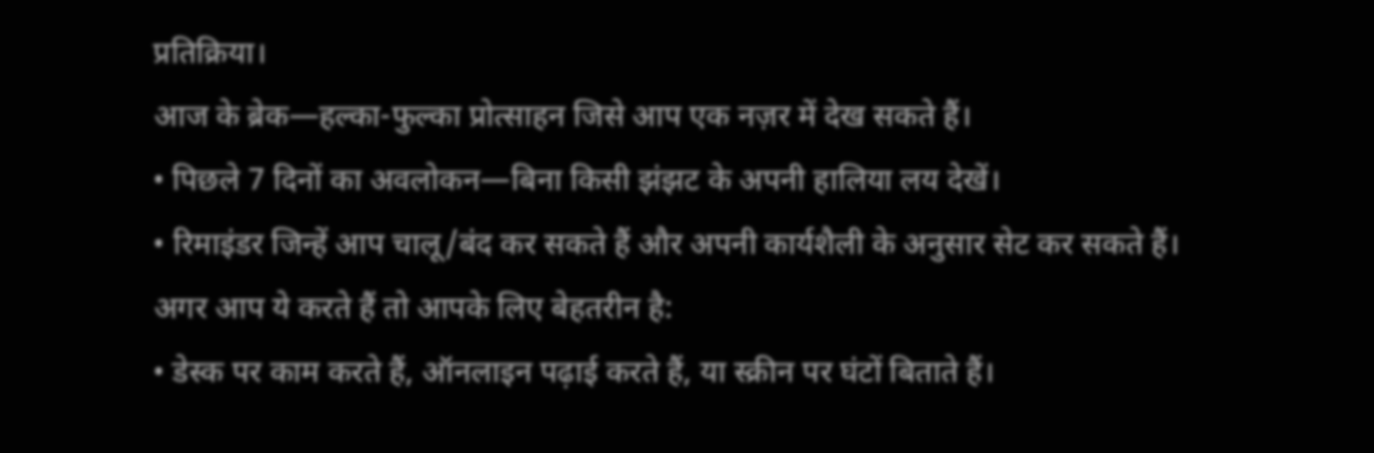प्रतिक्रिया।
आज के ब्रेक—हल्का-फुल्का प्रोत्साहन जिसे आप एक नज़र में देख सकते हैं।
• पिछले 7 दिनों का अवलोकन—बिना किसी झंझट के अपनी हालिया लय देखें।
• रिमाइंडर जिन्हें आप चालू/बंद कर सकते हैं और अपनी कार्यशैली के अनुसार सेट कर सकते हैं।
अगर आप ये करते हैं तो आपके लिए बेहतरीन है:
• डेस्क पर काम करते हैं, ऑनलाइन पढ़ाई करते हैं, या स्क्रीन पर घंटों बिताते हैं।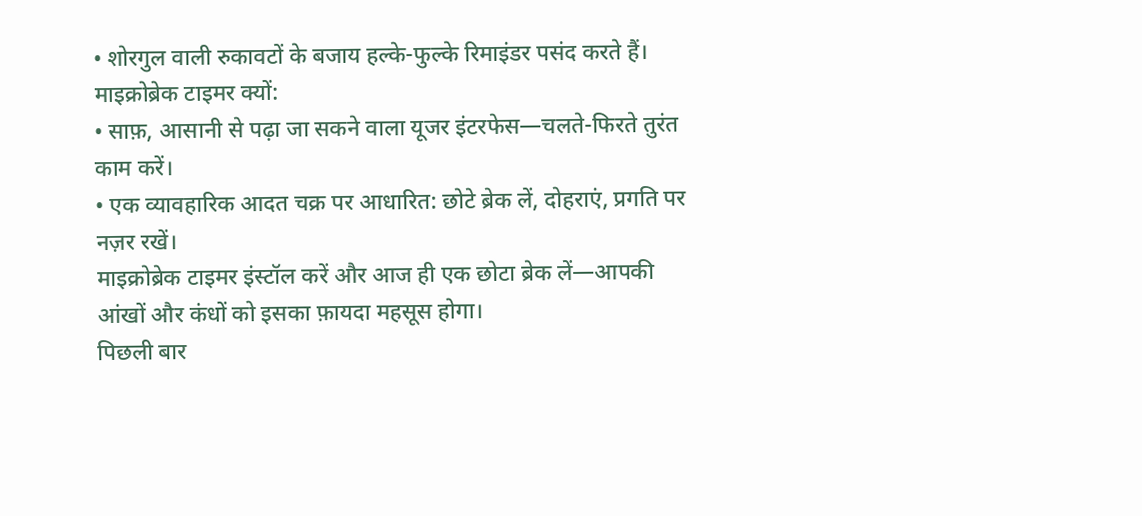• शोरगुल वाली रुकावटों के बजाय हल्के-फुल्के रिमाइंडर पसंद करते हैं।
माइक्रोब्रेक टाइमर क्यों:
• साफ़, आसानी से पढ़ा जा सकने वाला यूजर इंटरफेस—चलते-फिरते तुरंत काम करें।
• एक व्यावहारिक आदत चक्र पर आधारित: छोटे ब्रेक लें, दोहराएं, प्रगति पर नज़र रखें।
माइक्रोब्रेक टाइमर इंस्टॉल करें और आज ही एक छोटा ब्रेक लें—आपकी आंखों और कंधों को इसका फ़ायदा महसूस होगा।
पिछली बार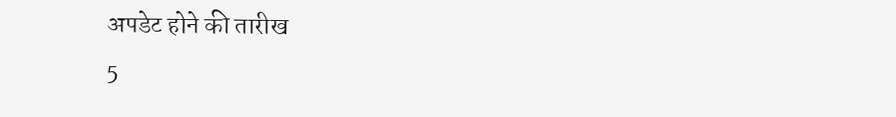अपडेट होने की तारीख
5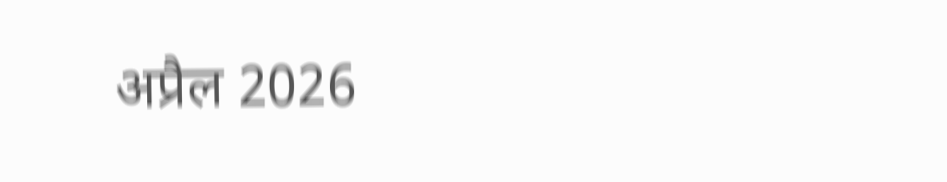अप्रैल 2026